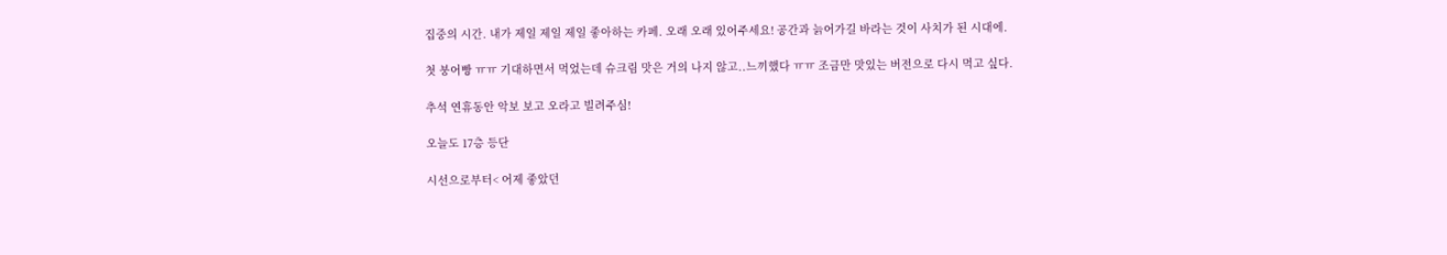집중의 시간. 내가 제일 제일 제일 좋아하는 카페. 오래 오래 있어주세요! 공간과 늙어가길 바라는 것이 사치가 된 시대에.

첫 붕어빵 ㅠㅠ 기대하면서 먹었는데 슈크림 맛은 거의 나지 않고..느끼했다 ㅠㅠ 조금만 맛있는 버전으로 다시 먹고 싶다.

추석 연휴동안 악보 보고 오라고 빌려주심!

오늘도 17층 등단

시선으로부터< 어제 좋았던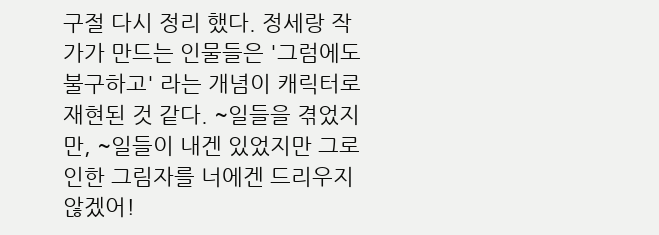구절 다시 정리 했다. 정세랑 작가가 만드는 인물들은 '그럼에도 불구하고' 라는 개념이 캐릭터로 재현된 것 같다. ~일들을 겪었지만, ~일들이 내겐 있었지만 그로 인한 그림자를 너에겐 드리우지 않겠어!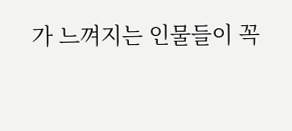가 느껴지는 인물들이 꼭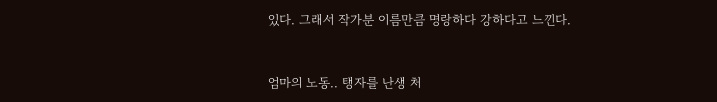있다. 그래서 작가분 이름만큼 명랑하다 강하다고 느낀다.


엄마의 노동.. 탱자를 난생 처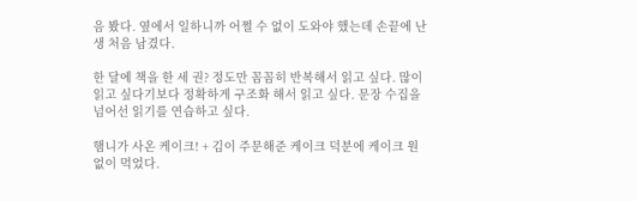음 봤다. 옆에서 일하니까 어쩔 수 없이 도와야 했는데 손끝에 난생 처음 남겼다.

한 달에 책을 한 세 권? 정도만 꼼꼼히 반복해서 읽고 싶다. 많이 읽고 싶다기보다 정확하게 구조화 해서 읽고 싶다. 문장 수집을 넘어선 읽기를 연습하고 싶다.

햄니가 사온 케이크! + 김이 주문해준 케이크 덕분에 케이크 원없이 먹었다.